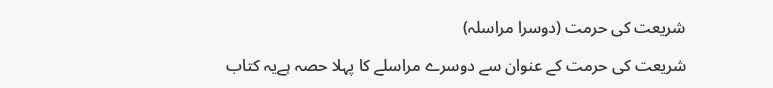شریعت کی حرمت (دوسرا مراسلہ)

شریعت کی حرمت کے عنوان سے دوسرے مراسلے کا پہلا حصہ ہےیہ کتاب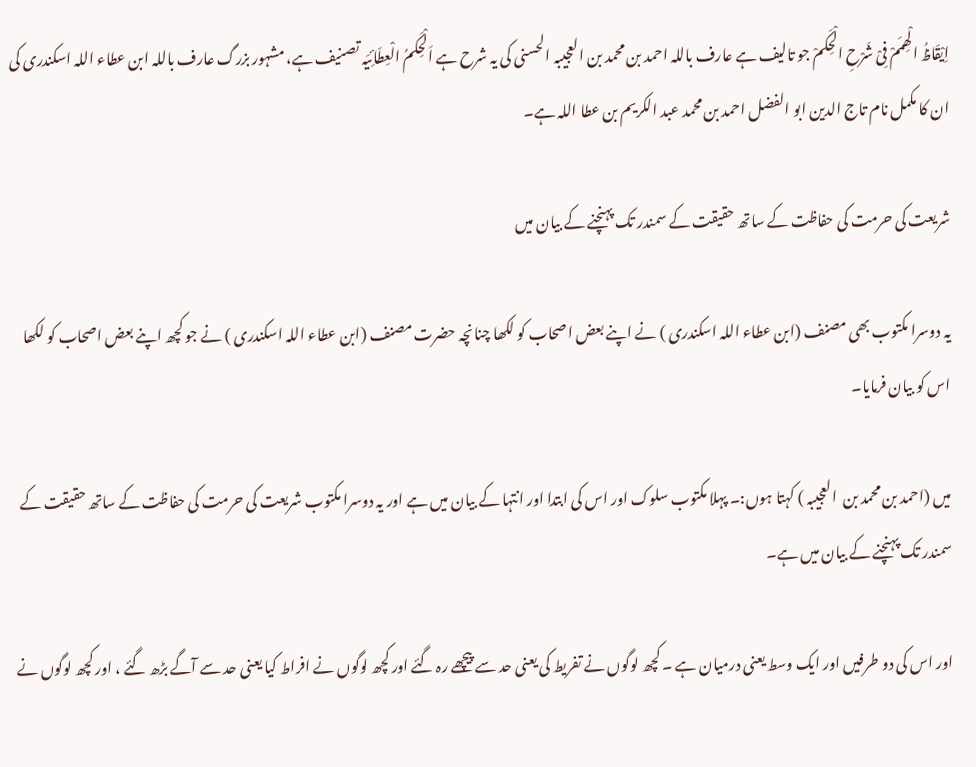اِیْقَاظُ الْھِمَمْ فِیْ شَرْحِ الْحِکَمْ جو تالیف ہے عارف باللہ احمد بن محمد بن العجیبہ الحسنی کی یہ شرح ہے اَلْحِکَمُ الْعِطَائِیَہ تصنیف ہے، مشہور بزرگ عارف باللہ ابن عطاء اللہ اسکندری کی ان کا مکمل نام تاج الدین ابو الفضل احمد بن محمد عبد الکریم بن عطا اللہ ہے۔

شریعت کی حرمت کی حفاظت کے ساتھ حقیقت کے سمندر تک پہنچنے کے بیان میں

یہ دوسرا مکتوب بھی مصنف (ابن عطاء اللہ اسکندری ) نے اپنے بعض اصحاب کو لکھا چنانچہ حضرت مصنف (ابن عطاء اللہ اسکندری ) نے جو کچھ اپنے بعض اصحاب کو لکھا اس کو بیان فرمایا۔

میں (احمد بن محمد بن  العجیبہ ) کہتا ہوں:۔ پہلا مکتوب سلوک اور اس کی ابتدا اور انتہا کے بیان میں ہے اور یہ دوسرا مکتوب شریعت کی حرمت کی حفاظت کے ساتھ حقیقت کے سمندر تک پہنچنے کے بیان میں ہے۔

اور اس کی دو طرفیں اور ایک وسط یعنی درمیان ہے ۔ کچھ لوگوں نے تفریط کی یعنی حد سے پیچھے رہ گئے اور کچھ لوگوں نے افراط کیا یعنی حد سے آگے بڑھ گئے ، اور کچھ لوگوں نے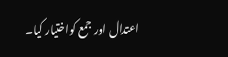اعتدال اور جمع کواختیار کیا۔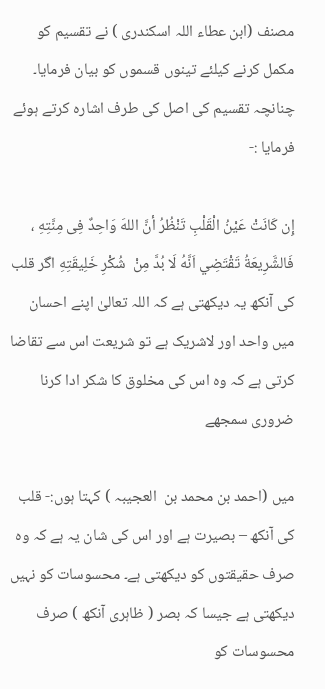مصنف (ابن عطاء اللہ اسکندری ) نے تقسیم کو مکمل کرنے کیلئے تینوں قسموں کو بیان فرمایا۔ چنانچہ تقسیم کی اصل کی طرف اشارہ کرتے ہوئے فرمایا :-

إِن كَانَتْ عَيْنُ الْقَلْبِ تَنْظُرُ أنَّ اللهَ وَاحِدٌ فِى مِنَّتِهِ ، فَالشَّرِيعَةُ تَقْتَضِي اَنَّهُ لَا بُدَّ مِنْ  شُكْرِ خَلِيقَتِهِ اگر قلب کی آنکھ یہ دیکھتی ہے کہ اللہ تعالیٰ اپنے احسان میں واحد اور لاشریک ہے تو شریعت اس سے تقاضا کرتی ہے کہ وہ اس کی مخلوق کا شکر ادا کرنا ضروری سمجھے

میں (احمد بن محمد بن  العجیبہ ) کہتا ہوں:- قلب کی آنکھ – بصیرت ہے اور اس کی شان یہ ہے کہ وہ صرف حقیقتوں کو دیکھتی ہے۔ محسوسات کو نہیں دیکھتی ہے جیسا کہ بصر ( ظاہری آنکھ ) صرف محسوسات کو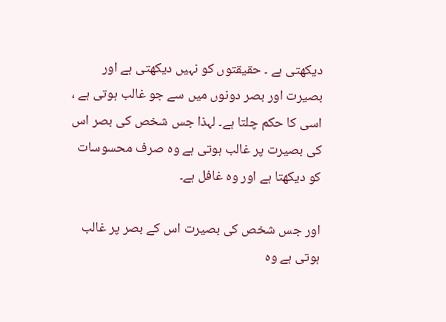دیکھتی ہے ۔ حقیقتوں کو نہیں دیکھتی ہے اور بصیرت اور بصر دونوں میں سے جو غالب ہوتی ہے ، اسی کا حکم چلتا ہے۔ لہذا جس شخص کی بصر اس کی بصیرت پر غالب ہوتی ہے وہ صرف محسوسات کو دیکھتا ہے اور وہ غافل ہے۔

اور جس شخص کی بصیرت اس کے بصر پر غالب ہوتی ہے وہ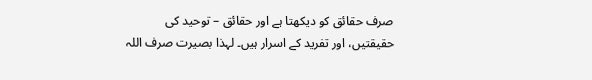صرف حقائق کو دیکھتا ہے اور حقائق – توحید کی حقیقتیں، اور تفرید کے اسرار ہیں۔ لہذا بصیرت صرف اللہ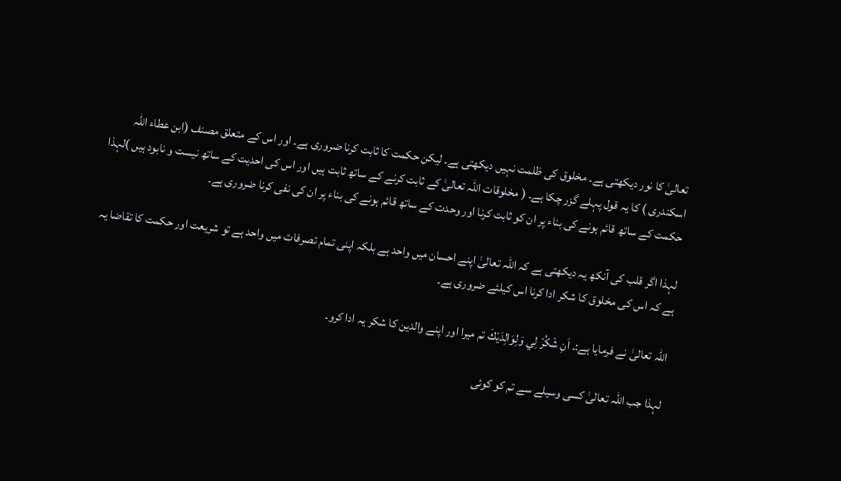تعالیٰ کا نور دیکھتی ہے۔ مخلوق کی ظلمت نہیں دیکھتی ہے۔ لیکن حکمت کا ثابت کرنا ضروری ہے۔ اور اس کے متعلق مصنف (ابن عطاء اللہ اسکندری ) کا یہ قول پہلے گزر چکا ہے۔ ( مخلوقات اللہ تعالیٰ کے ثابت کرنے کے ساتھ ثابت ہیں اور اس کی احدیت کے ساتھ نیست و نابود ہیں )لہذا حکمت کے ساتھ قائم ہونے کی بناء پر ان کو ثابت کرنا اور وحدت کے ساتھ قائم ہونے کی بناء پر ان کی نفی کرنا ضروری ہے۔

لہذا اگر قلب کی آنکھ یہ دیکھتی ہے کہ اللہ تعالیٰ اپنے احسان میں واحد ہے بلکہ اپنی تمام تصرفات میں واحد ہے تو شریعت اور حکمت کا تقاضا یہ ہے کہ اس کی مخلوق کا شکر ادا کرنا اس کیلئے ضروری ہے۔

اللہ تعالیٰ نے فرمایا ہے:۔ اَنِ شْكُرْ لِي وَلِوَالِدَيْكَ تم میرا اور اپنے والدین کا شکر یہ ادا کرو۔

لہذا جب اللہ تعالیٰ کسی وسیلے سے تم کو کوئی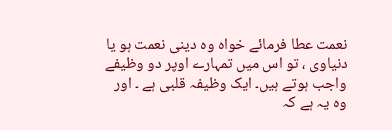نعمت عطا فرمائے خواہ وہ دینی نعمت ہو یا دنیاوی ، تو اس میں تمہارے اوپر دو وظیفے واجب ہوتے ہیں۔ ایک وظیفہ قلبی ہے ۔ اور وہ یہ ہے کہ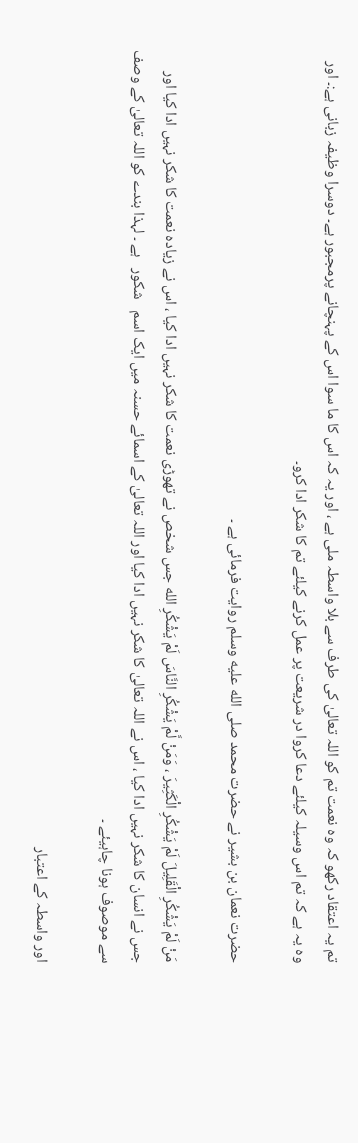تم یہ اعتقاد رکھو کہ وہ نعمت تم کو اللہ تعالیٰ کی طرف سے بلا واسطہ ملی ہے ، اور یہ کہ اس کا ما سوا اس کے پہنچانے پرمجبور ہے۔ دوسرا وظیفہ زبانی ہے:۔ اور وہ یہ ہے کہ تم اس وسیلہ کیلئے دعا کروا در شریعت پر عمل کرنے کیلئے تم کا شکر ادا کرو۔

حضرت نعمان بن بشیر نے حضرت محمد صلى الله عليه وسلم روایت فرمائی ہے ۔

مَنْ لَمْ يَشْكُرِ الْقَلِيلَ لَمْ يَشْكُرِ الْكَثِيرَ ، وَمَنْ لَّمْ يَشْكُرِ النَّاسَ لَمْ يَشْكُرِ الله جس شخص نے تھوڑی نعمت کا شکر نہیں ادا کیا ، اس نے زیادہ نعمت کا شکر نہیں ادا کیا اور جس نے انسان کا شکر نہیں ادا کیا ، اس نے اللہ تعالیٰ کا شکر نہیں ادا کیا اور اللہ تعالیٰ کے اسمائے حسنہ میں ایک اسم   شکور   ہے ۔ لہذا بندے کو اللہ تعالیٰ کے وصف سے موصوف ہونا چاہیئے ۔

اور واسطہ کے اعتبار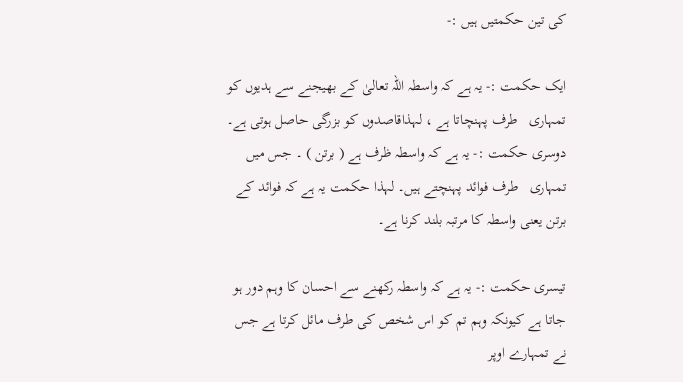کی تین حکمتیں ہیں :-

ایک حکمت :- یہ ہے کہ واسطہ اللہ تعالیٰ کے بھیجنے سے ہدیوں کو تمہاری   طرف پہنچاتا ہے ، لہذاقاصدوں کو بزرگی حاصل ہوتی ہے۔ دوسری حکمت :- یہ ہے کہ واسطہ ظرف ہے ( برتن ) ۔ جس میں تمہاری   طرف فوائد پہنچتے ہیں۔ لہذا حکمت یہ ہے کہ فوائد کے برتن یعنی واسطہ کا مرتبہ بلند کرنا ہے۔

تیسری حکمت :- یہ ہے کہ واسطہ رکھنے سے احسان کا وہم دور ہو جاتا ہے کیونکہ وہم تم کو اس شخص کی طرف مائل کرتا ہے جس نے تمہارے اوپر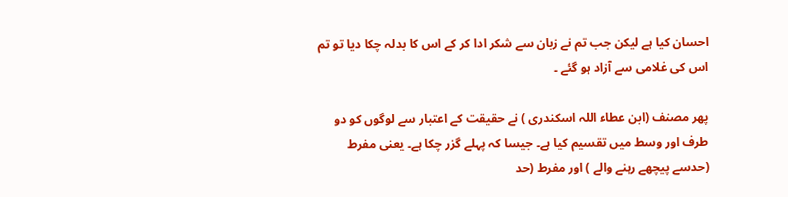احسان کیا ہے لیکن جب تم نے زبان سے شکر ادا کر کے اس کا بدلہ چکا دیا تو تم اس کی غلامی سے آزاد ہو گئے ۔

پھر مصنف (ابن عطاء اللہ اسکندری ) نے حقیقت کے اعتبار سے لوگوں کو دو طرف اور وسط میں تقسیم کیا ہے۔ جیسا کہ پہلے گزر چکا ہے۔ یعنی مفرط (حدسے پیچھے رہنے والے ) اور مفرط (حد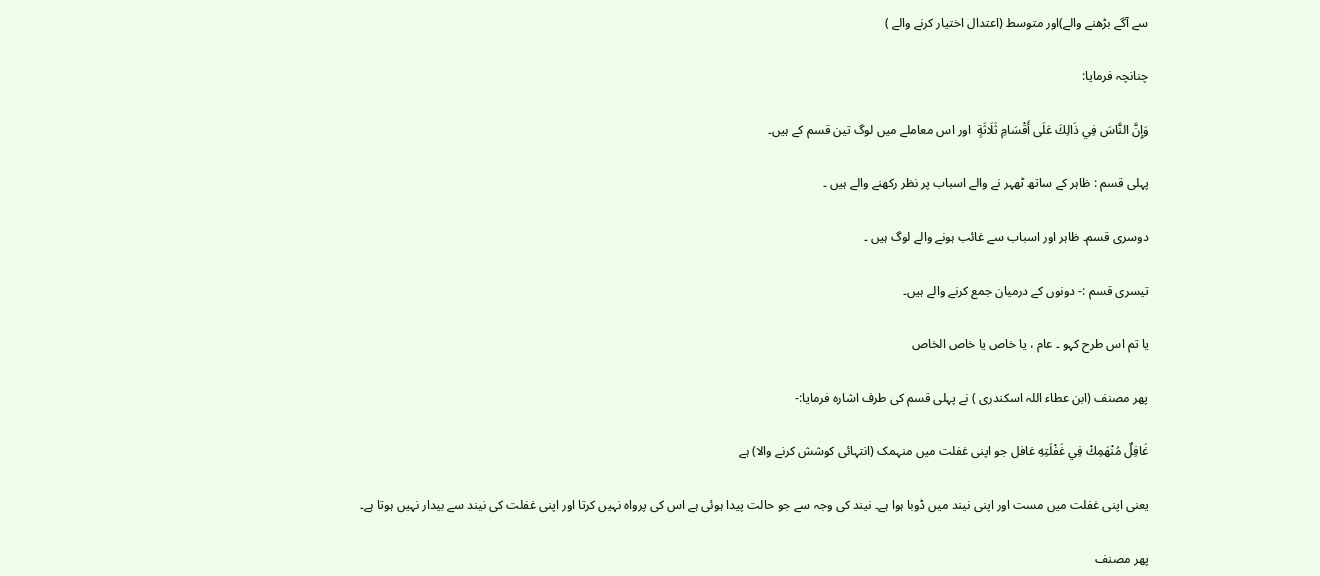سے آگے بڑھنے والے)اور متوسط (اعتدال اختیار کرنے والے )

چنانچہ فرمایا:

وَإِنَّ النَّاسَ فِي ذَالِكَ عَلَى أَقْسَامِ ثَلَاثَةٍ  اور اس معاملے میں لوگ تین قسم کے ہیں۔

پہلی قسم : ظاہر کے ساتھ ٹھہر نے والے اسباب پر نظر رکھنے والے ہیں ۔

دوسری قسم۔ ظاہر اور اسباب سے غائب ہونے والے لوگ ہیں ۔

تیسری قسم :- دونوں کے درمیان جمع کرنے والے ہیں۔

یا تم اس طرح کہو ۔ عام ، یا خاص یا خاص الخاص

پھر مصنف (ابن عطاء اللہ اسکندری ) نے پہلی قسم کی طرف اشارہ فرمایا:-

غَافِلٌ مُنْهَمِكْ فِي غَفْلَتِهِ غافل جو اپنی غفلت میں منہمک (انتہائی کوشش کرنے والا) ہے

یعنی اپنی غفلت میں مست اور اپنی نیند میں ڈوبا ہوا ہے۔ نیند کی وجہ سے جو حالت پیدا ہوئی ہے اس کی پرواہ نہیں کرتا اور اپنی غفلت کی نیند سے بیدار نہیں ہوتا ہے۔

پھر مصنف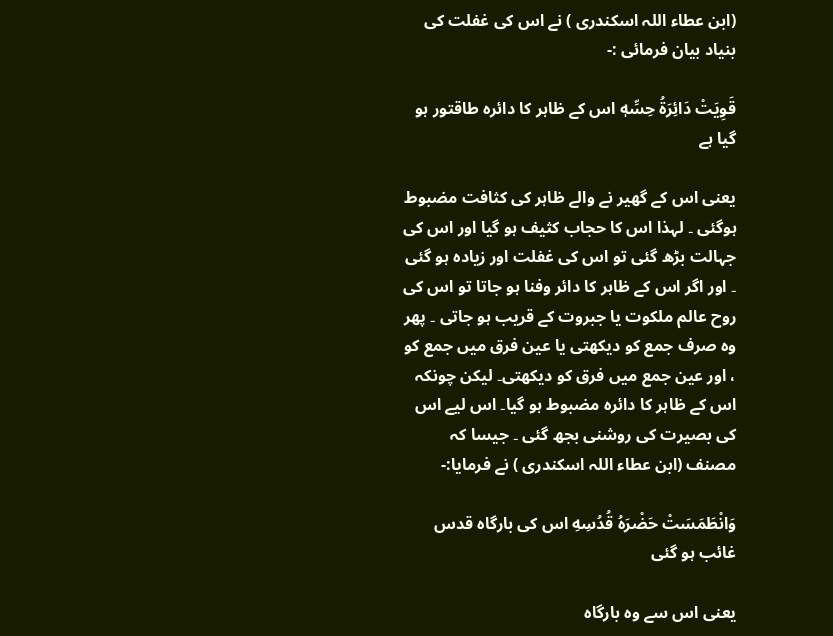(ابن عطاء اللہ اسکندری ) نے اس کی غفلت کی بنیاد بیان فرمائی :-

قَوِيَتْ دَائِرَةُ حِسِّهٖ اس کے ظاہر کا دائرہ طاقتور ہو گیا ہے

یعنی اس کے گھیر نے والے ظاہر کی کثافت مضبوط ہوگئی ۔ لہذا اس کا حجاب کثیف ہو گیا اور اس کی جہالت بڑھ گئی تو اس کی غفلت اور زیادہ ہو گئی ۔ اور اگر اس کے ظاہر کا دائر وفنا ہو جاتا تو اس کی روح عالم ملکوت یا جبروت کے قریب ہو جاتی ۔ پھر وہ صرف جمع کو دیکھتی یا عین فرق میں جمع کو ، اور عین جمع میں فرق کو دیکھتی۔ لیکن چونکہ اس کے ظاہر کا دائرہ مضبوط ہو گیا۔ اس لیے اس کی بصیرت کی روشنی بجھ گئی ۔ جیسا کہ مصنف (ابن عطاء اللہ اسکندری ) نے فرمایا:-

وَانْطَمَسَتْ حَضْرَهُ قُدُسِهِ اس کی بارگاہ قدس غائب ہو گئی

یعنی اس سے وہ بارگاہ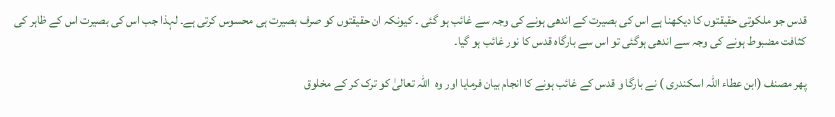قدس جو ملکوتی حقیقتوں کا دیکھنا ہے اس کی بصیرت کے اندھی ہونے کی وجہ سے غائب ہو گئی ۔ کیونکہ ان حقیقتوں کو صرف بصیرت ہی محسوس کرتی ہے۔ لہذا جب اس کی بصیرت اس کے ظاہر کی کثافت مضبوط ہونے کی وجہ سے اندھی ہوگئی تو اس سے بارگاہ قدس کا نور غائب ہو گیا۔

پھر مصنف (ابن عطاء اللہ اسکندری ) نے بارگا و قدس کے غائب ہونے کا انجام بیان فرمایا اور وہ  اللہ تعالیٰ کو ترک کر کے مخلوق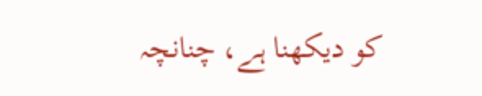کو دیکھنا ہے، چنانچہ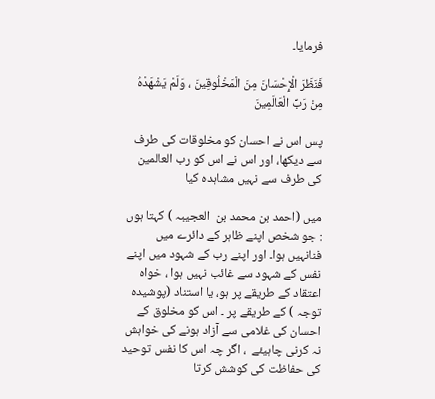فرمایا۔

فَنَظَرَ الْإِحْسَانَ مِنَ الْمَخْلُوقِينَ ، وَلَمْ يَشْهَدْہُ مِنْ رَبِّ الْعَالَمِينَ

پس اس نے احسان کو مخلوقات کی طرف سے دیکھا، اور اس نے اس کو رب العالمین کی طرف سے نہیں مشاہدہ کیا

میں (احمد بن محمد بن  العجیبہ ) کہتا ہوں : جو شخص اپنے ظاہر کے دائرے میں فنانہیں ہوا۔ اور اپنے رب کے شہود میں اپنے نفس کے شہود سے غائب نہیں ہوا ، خواہ اعتقاد کے طریقے پر ہو، یا استناد (پوشیدہ توجہ ) کے طریقے پر ۔ اس کو مخلوق کے احسان کی غلامی سے آزاد ہونے کی خواہش نہ کرنی چاہیئے  ، اگر چہ اس کا نفس توحید کی حفاظت کی کوشش کرتا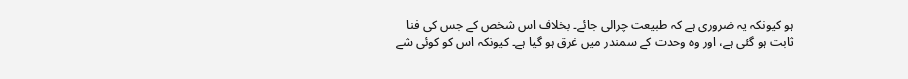ہو کیونکہ یہ ضروری ہے کہ طبیعت چرالی جائے۔ بخلاف اس شخص کے جس کی فنا ثابت ہو گئی ہے، اور وہ وحدت کے سمندر میں غرق ہو گیا ہے۔ کیونکہ اس کو کوئی شے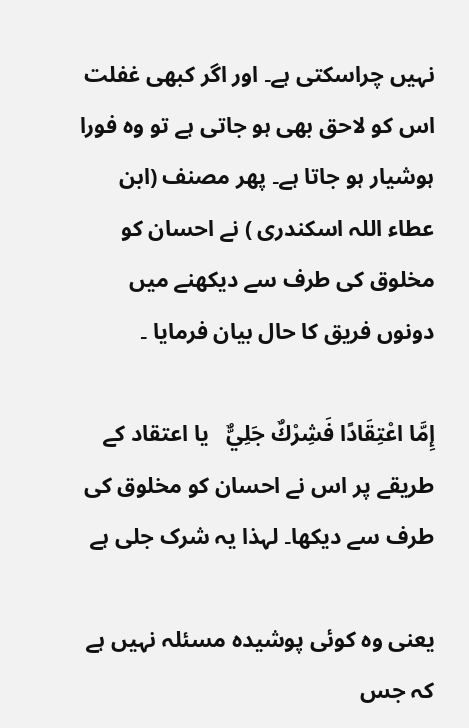نہیں چراسکتی ہے۔ اور اگر کبھی غفلت اس کو لاحق بھی ہو جاتی ہے تو وہ فورا ہوشیار ہو جاتا ہے۔ پھر مصنف (ابن عطاء اللہ اسکندری ) نے احسان کو مخلوق کی طرف سے دیکھنے میں دونوں فریق کا حال بیان فرمایا ۔

إِمَّا اعْتِقَادًا فَشِرْكٌ جَلِيٌّ   یا اعتقاد کے طریقے پر اس نے احسان کو مخلوق کی طرف سے دیکھا۔ لہذا یہ شرک جلی ہے

یعنی وہ کوئی پوشیدہ مسئلہ نہیں ہے کہ جس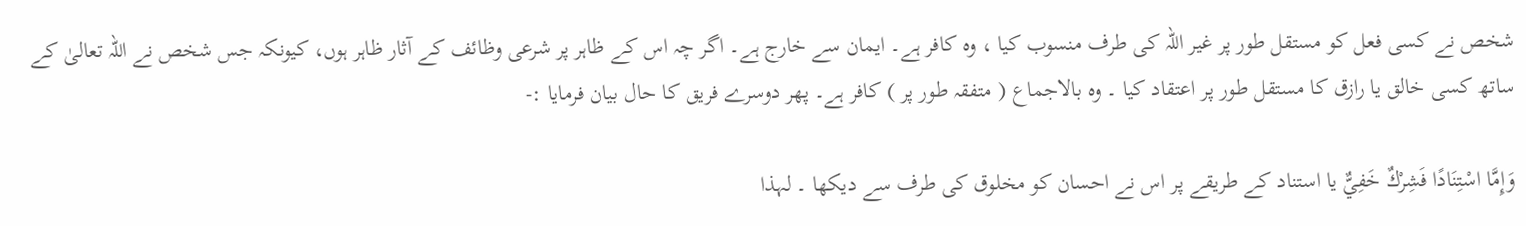شخص نے کسی فعل کو مستقل طور پر غیر اللہ کی طرف منسوب کیا ، وہ کافر ہے۔ ایمان سے خارج ہے۔ اگر چہ اس کے ظاہر پر شرعی وظائف کے آثار ظاہر ہوں، کیونکہ جس شخص نے اللہ تعالیٰ کے ساتھ کسی خالق یا رازق کا مستقل طور پر اعتقاد کیا ۔ وہ بالاجماع ( متفقہ طور پر ) کافر ہے۔ پھر دوسرے فریق کا حال بیان فرمایا :-

وَإِمَّا اسْتِنَادًا فَشِرْكٌ خَفِيٌّ یا استناد کے طریقے پر اس نے احسان کو مخلوق کی طرف سے دیکھا ۔ لہذا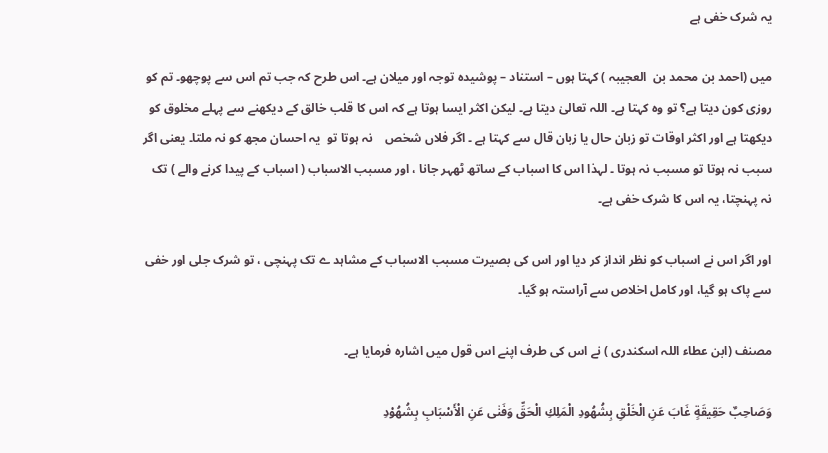یہ شرک خفی ہے

میں (احمد بن محمد بن  العجیبہ ) کہتا ہوں – استناد – پوشیدہ توجہ اور میلان ہے۔ اس طرح کہ جب تم اس سے پوچھو۔ تم کو روزی کون دیتا ہے؟ تو وہ کہتا ہے۔ اللہ تعالیٰ دیتا ہے۔ لیکن اکثر ایسا ہوتا ہے کہ اس کا قلب خالق کے دیکھنے سے پہلے مخلوق کو دیکھتا ہے اور اکثر اوقات تو زبان حال یا زبان قال سے کہتا ہے ۔ اگر فلاں شخص    نہ ہوتا تو  یہ احسان مجھ کو نہ ملتا۔ یعنی اگر سبب نہ ہوتا تو مسبب نہ ہوتا ۔ لہذا اس کا اسباب کے ساتھ ٹھہر جانا ، اور مسبب الاسباب ( اسباب کے پیدا کرنے والے ) تک نہ پہنچتا، یہ اس کا شرک خفی ہے۔

اور اگر اس نے اسباب کو نظر انداز کر دیا اور اس کی بصیرت مسبب الاسباب کے مشاہد ے تک پہنچی ، تو شرک جلی اور خفی سے پاک ہو گیا، اور کامل اخلاص سے آراستہ ہو گیا۔

مصنف (ابن عطاء اللہ اسکندری ) نے اس کی طرف اپنے اس قول میں اشارہ فرمایا ہے۔

وَصَاحِبٌ حَقِيقَةٍ غَابَ عَنِ الْخَلْقِ بِشُهُودِ الْمَلِكِ الْحَقِّ وَفَنٰى عَنِ الْأَسْبَابِ بِشُهُوْدِ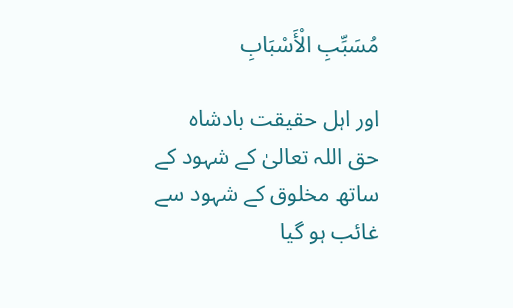مُسَبِّبِ الْأَسْبَابِ

اور اہل حقیقت بادشاہ حق اللہ تعالیٰ کے شہود کے ساتھ مخلوق کے شہود سے غائب ہو گیا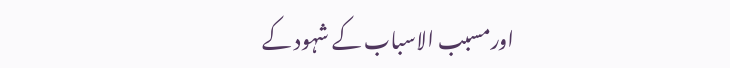اورمسبب الاسباب کے شہود کے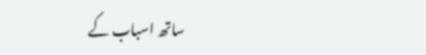ساتھ اسباب کے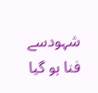شہودسے فنا ہو گیا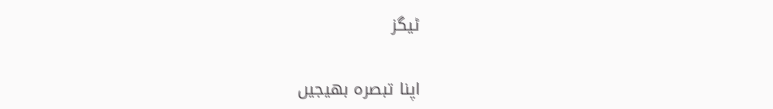ٹیگز

اپنا تبصرہ بھیجیں